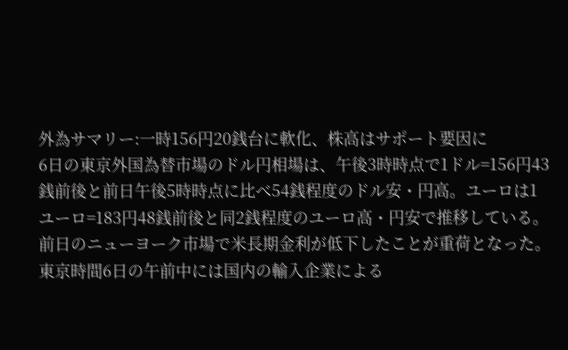外為サマリー:一時156円20銭台に軟化、株高はサポート要因に
6日の東京外国為替市場のドル円相場は、午後3時時点で1ドル=156円43銭前後と前日午後5時時点に比べ54銭程度のドル安・円高。ユーロは1ユーロ=183円48銭前後と同2銭程度のユーロ高・円安で推移している。
前日のニューヨーク市場で米長期金利が低下したことが重荷となった。東京時間6日の午前中には国内の輸入企業による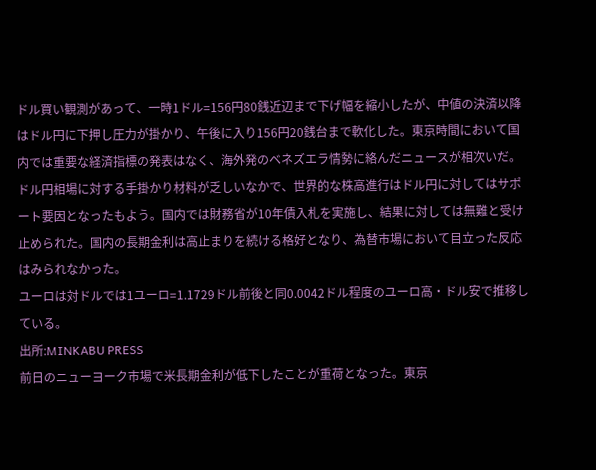ドル買い観測があって、一時1ドル=156円80銭近辺まで下げ幅を縮小したが、中値の決済以降はドル円に下押し圧力が掛かり、午後に入り156円20銭台まで軟化した。東京時間において国内では重要な経済指標の発表はなく、海外発のベネズエラ情勢に絡んだニュースが相次いだ。ドル円相場に対する手掛かり材料が乏しいなかで、世界的な株高進行はドル円に対してはサポート要因となったもよう。国内では財務省が10年債入札を実施し、結果に対しては無難と受け止められた。国内の長期金利は高止まりを続ける格好となり、為替市場において目立った反応はみられなかった。
ユーロは対ドルでは1ユーロ=1.1729ドル前後と同0.0042ドル程度のユーロ高・ドル安で推移している。
出所:MINKABU PRESS
前日のニューヨーク市場で米長期金利が低下したことが重荷となった。東京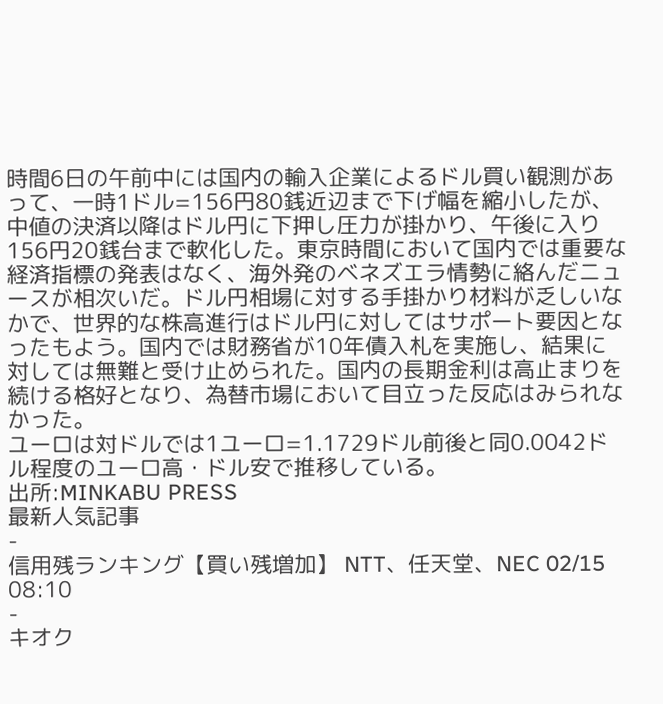時間6日の午前中には国内の輸入企業によるドル買い観測があって、一時1ドル=156円80銭近辺まで下げ幅を縮小したが、中値の決済以降はドル円に下押し圧力が掛かり、午後に入り156円20銭台まで軟化した。東京時間において国内では重要な経済指標の発表はなく、海外発のベネズエラ情勢に絡んだニュースが相次いだ。ドル円相場に対する手掛かり材料が乏しいなかで、世界的な株高進行はドル円に対してはサポート要因となったもよう。国内では財務省が10年債入札を実施し、結果に対しては無難と受け止められた。国内の長期金利は高止まりを続ける格好となり、為替市場において目立った反応はみられなかった。
ユーロは対ドルでは1ユーロ=1.1729ドル前後と同0.0042ドル程度のユーロ高・ドル安で推移している。
出所:MINKABU PRESS
最新人気記事
-
信用残ランキング【買い残増加】 NTT、任天堂、NEC 02/15 08:10
-
キオク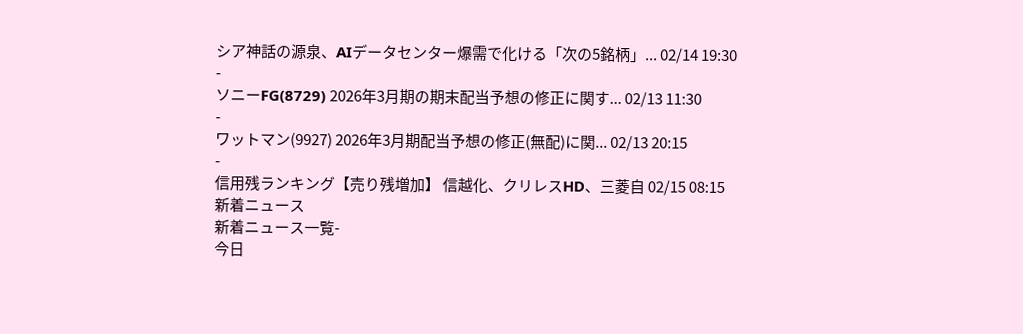シア神話の源泉、AIデータセンター爆需で化ける「次の5銘柄」... 02/14 19:30
-
ソニーFG(8729) 2026年3月期の期末配当予想の修正に関す... 02/13 11:30
-
ワットマン(9927) 2026年3月期配当予想の修正(無配)に関... 02/13 20:15
-
信用残ランキング【売り残増加】 信越化、クリレスHD、三菱自 02/15 08:15
新着ニュース
新着ニュース一覧-
今日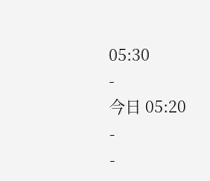05:30
-
今日 05:20
-
-